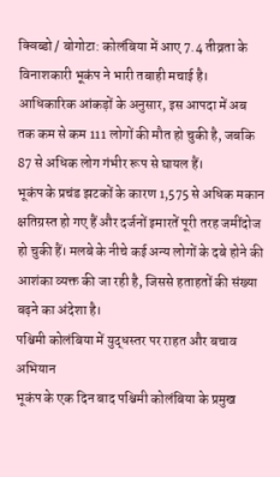क्विब्डो / बोगोटा: कोलंबिया में आए 7.4 तीव्रता के विनाशकारी भूकंप ने भारी तबाही मचाई है। आधिकारिक आंकड़ों के अनुसार, इस आपदा में अब तक कम से कम 111 लोगों की मौत हो चुकी है, जबकि 87 से अधिक लोग गंभीर रूप से घायल हैं।
भूकंप के प्रचंड झटकों के कारण 1,575 से अधिक मकान क्षतिग्रस्त हो गए हैं और दर्जनों इमारतें पूरी तरह जमींदोज हो चुकी हैं। मलबे के नीचे कई अन्य लोगों के दबे होने की आशंका व्यक्त की जा रही है, जिससे हताहतों की संख्या बढ़ने का अंदेशा है।
पश्चिमी कोलंबिया में युद्धस्तर पर राहत और बचाव अभियान
भूकंप के एक दिन बाद पश्चिमी कोलंबिया के प्रमुख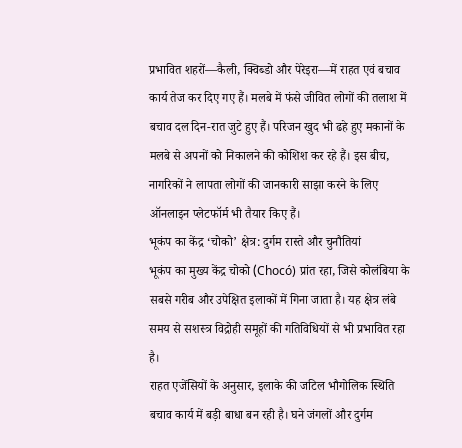प्रभावित शहरों—कैली, क्विब्डो और पेरेइरा—में राहत एवं बचाव कार्य तेज कर दिए गए हैं। मलबे में फंसे जीवित लोगों की तलाश में बचाव दल दिन-रात जुटे हुए हैं। परिजन खुद भी ढहे हुए मकानों के मलबे से अपनों को निकालने की कोशिश कर रहे हैं। इस बीच, नागरिकों ने लापता लोगों की जानकारी साझा करने के लिए ऑनलाइन प्लेटफॉर्म भी तैयार किए हैं।
भूकंप का केंद्र ‘चोको’ क्षेत्र: दुर्गम रास्ते और चुनौतियां
भूकंप का मुख्य केंद्र चोको (Chocó) प्रांत रहा, जिसे कोलंबिया के सबसे गरीब और उपेक्षित इलाकों में गिना जाता है। यह क्षेत्र लंबे समय से सशस्त्र विद्रोही समूहों की गतिविधियों से भी प्रभावित रहा है।
राहत एजेंसियों के अनुसार, इलाके की जटिल भौगोलिक स्थिति बचाव कार्य में बड़ी बाधा बन रही है। घने जंगलों और दुर्गम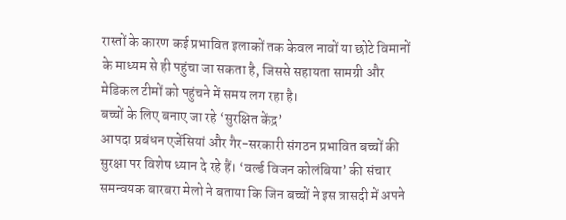रास्तों के कारण कई प्रभावित इलाकों तक केवल नावों या छोटे विमानों के माध्यम से ही पहुंचा जा सकता है, जिससे सहायता सामग्री और मेडिकल टीमों को पहुंचने में समय लग रहा है।
बच्चों के लिए बनाए जा रहे ‘सुरक्षित केंद्र’
आपदा प्रबंधन एजेंसियां और गैर-सरकारी संगठन प्रभावित बच्चों की सुरक्षा पर विशेष ध्यान दे रहे हैं। ‘वर्ल्ड विजन कोलंबिया’ की संचार समन्वयक बारबरा मेलो ने बताया कि जिन बच्चों ने इस त्रासदी में अपने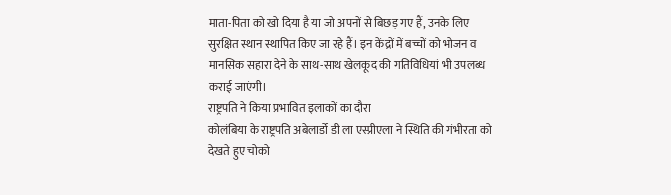माता-पिता को खो दिया है या जो अपनों से बिछड़ गए हैं, उनके लिए सुरक्षित स्थान स्थापित किए जा रहे हैं। इन केंद्रों में बच्चों को भोजन व मानसिक सहारा देने के साथ-साथ खेलकूद की गतिविधियां भी उपलब्ध कराई जाएंगी।
राष्ट्रपति ने किया प्रभावित इलाकों का दौरा
कोलंबिया के राष्ट्रपति अबेलार्डो डी ला एस्प्रीएला ने स्थिति की गंभीरता को देखते हुए चोको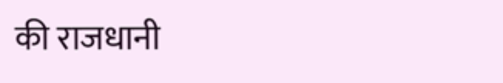की राजधानी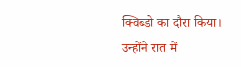क्विब्डो का दौरा किया। उन्होंने रात में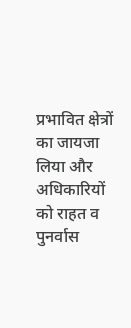प्रभावित क्षेत्रों का जायजा लिया और अधिकारियों को राहत व पुनर्वास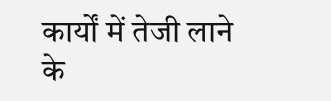कार्यों में तेजी लाने के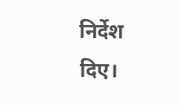निर्देश दिए।